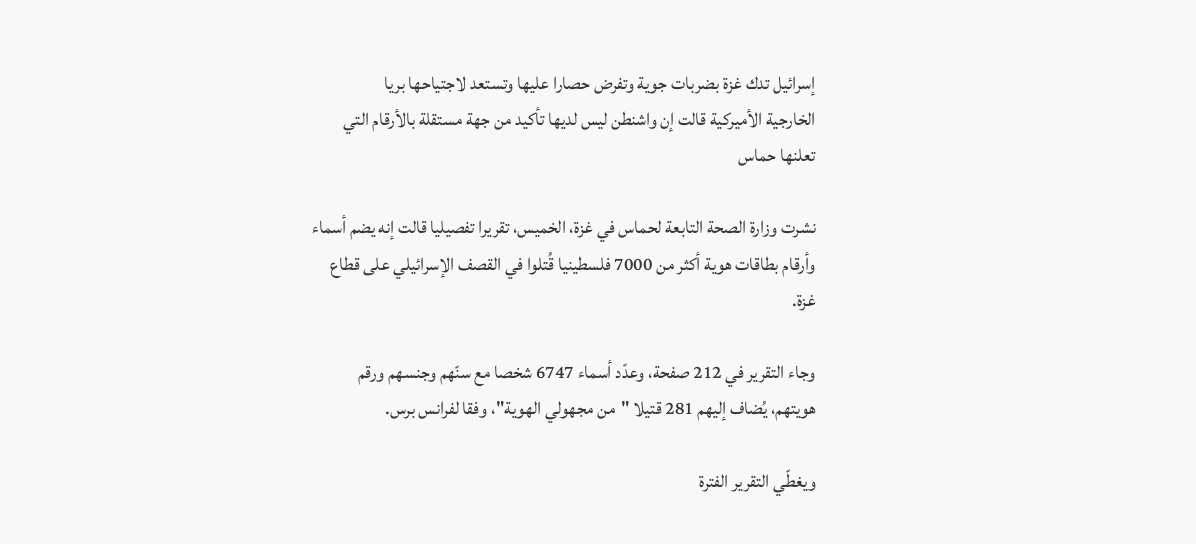إسرائيل تدك غزة بضربات جوية وتفرض حصارا عليها وتستعد لاجتياحها بريا
الخارجية الأميركية قالت إن واشنطن ليس لديها تأكيد من جهة مستقلة بالأرقام التي تعلنها حماس

نشرت وزارة الصحة التابعة لحماس في غزة، الخميس، تقريرا تفصيليا قالت إنه يضم أسماء وأرقام بطاقات هوية أكثر من 7000 فلسطينيا قُتلوا في القصف الإسرائيلي على قطاع غزة.

وجاء التقرير في 212 صفحة، وعدّد أسماء 6747 شخصا مع سنّهم وجنسهم ورقم هويتهم، يُضاف إليهم 281 قتيلا "من مجهولي الهوية"، وفقا لفرانس برس.

ويغطّي التقرير الفترة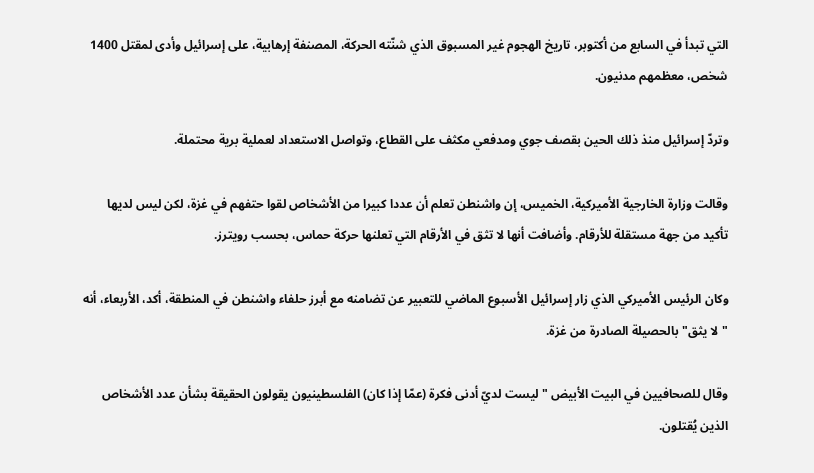التي تبدأ في السابع من أكتوبر، تاريخ الهجوم غير المسبوق الذي شنّته الحركة، المصنفة إرهابية، على إسرائيل وأدى لمقتل 1400 شخص، معظمهم مدنيون.

وتردّ إسرائيل منذ ذلك الحين بقصف جوي ومدفعي مكثف على القطاع، وتواصل الاستعداد لعملية برية محتملة.

وقالت وزارة الخارجية الأميركية، الخميس، إن واشنطن تعلم أن عددا كبيرا من الأشخاص لقوا حتفهم في غزة، لكن ليس لديها تأكيد من جهة مستقلة للأرقام. وأضافت أنها لا تثق في الأرقام التي تعلنها حركة حماس، بحسب رويترز.

وكان الرئيس الأميركي الذي زار إسرائيل الأسبوع الماضي للتعبير عن تضامنه مع أبرز حلفاء واشنطن في المنطقة، أكد، الأربعاء، أنه "لا يثق" بالحصيلة الصادرة من غزة.

وقال للصحافيين في البيت الأبيض "ليست لديّ أدنى فكرة (عمّا إذا كان) الفلسطينيون يقولون الحقيقة بشأن عدد الأشخاص الذين يُقتلون.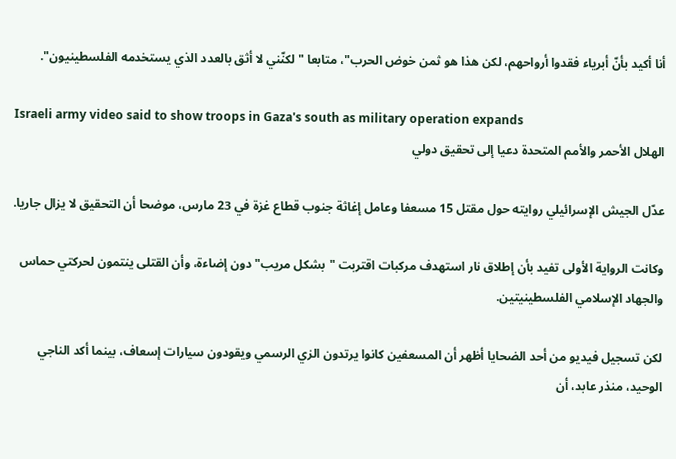أنا أكيد بأنّ أبرياء فقدوا أرواحهم، لكن هذا هو ثمن خوض الحرب"، متابعا "لكنّني لا أثق بالعدد الذي يستخدمه الفلسطينيون".

Israeli army video said to show troops in Gaza's south as military operation expands
الهلال الأحمر والأمم المتحدة دعيا إلى تحقيق دولي

عدّل الجيش الإسرائيلي روايته حول مقتل 15 مسعفا وعامل إغاثة جنوب قطاع غزة في 23 مارس، موضحا أن التحقيق لا يزال جاريا.

وكانت الرواية الأولى تفيد بأن إطلاق نار استهدف مركبات اقتربت "بشكل مريب" دون إضاءة، وأن القتلى ينتمون لحركتي حماس والجهاد الإسلامي الفلسطينيتين.

لكن تسجيل فيديو من أحد الضحايا أظهر أن المسعفين كانوا يرتدون الزي الرسمي ويقودون سيارات إسعاف، بينما أكد الناجي الوحيد، منذر عابد، أن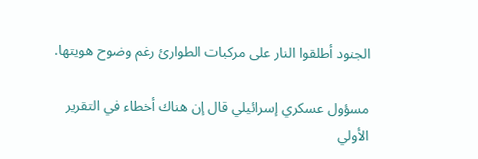الجنود أطلقوا النار على مركبات الطوارئ رغم وضوح هويتها.

مسؤول عسكري إسرائيلي قال إن هناك أخطاء في التقرير الأولي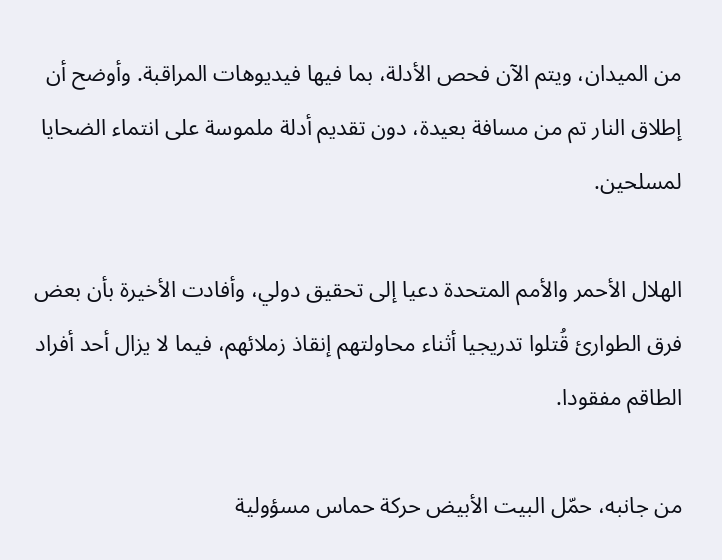من الميدان، ويتم الآن فحص الأدلة، بما فيها فيديوهات المراقبة. وأوضح أن إطلاق النار تم من مسافة بعيدة، دون تقديم أدلة ملموسة على انتماء الضحايا لمسلحين.

الهلال الأحمر والأمم المتحدة دعيا إلى تحقيق دولي، وأفادت الأخيرة بأن بعض فرق الطوارئ قُتلوا تدريجيا أثناء محاولتهم إنقاذ زملائهم، فيما لا يزال أحد أفراد الطاقم مفقودا.

من جانبه، حمّل البيت الأبيض حركة حماس مسؤولية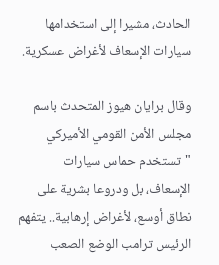الحادث، مشيرا إلى استخدامها سيارات الإسعاف لأغراض عسكرية.

وقال برايان هيوز المتحدث باسم مجلس الأمن القومي الأميركي "تستخدم حماس سيارات الإسعاف، بل ودروعا بشرية على نطاق أوسع، لأغراض إرهابية.. يتفهم الرئيس ترامب الوضع الصعب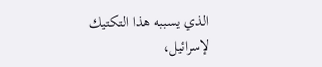الذي يسببه هذا التكتيك لإسرائيل،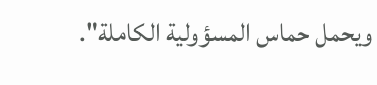ويحمل حماس المسؤولية الكاملة".